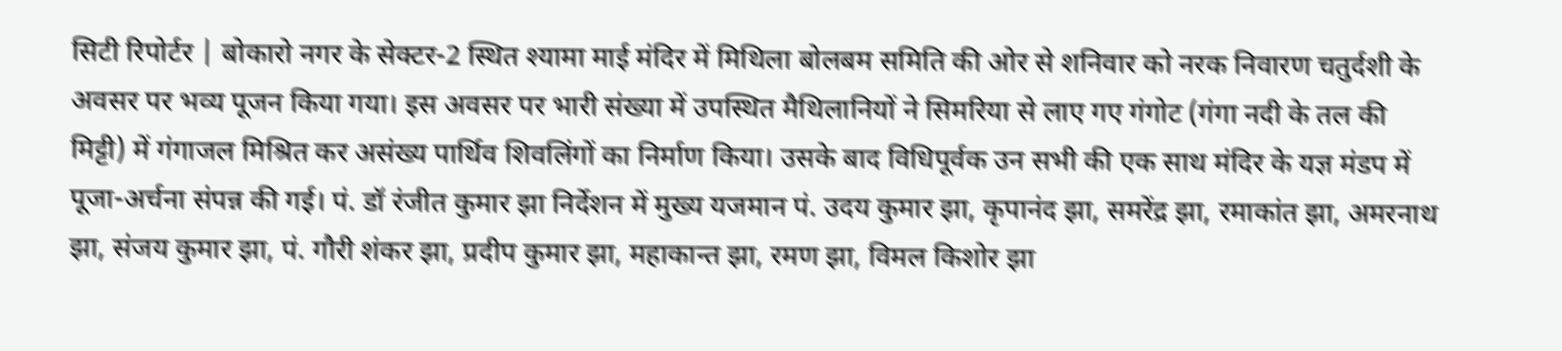सिटी रिपोर्टर | बोकारो नगर के सेक्टर-2 स्थित श्यामा माई मंदिर में मिथिला बोलबम समिति की ओर से शनिवार को नरक निवारण चतुर्दशी के अवसर पर भव्य पूजन किया गया। इस अवसर पर भारी संख्या में उपस्थित मैथिलानियों ने सिमरिया से लाए गए गंगोट (गंगा नदी के तल की मिट्टी) में गंगाजल मिश्रित कर असंख्य पार्थिव शिवलिंगों का निर्माण किया। उसके बाद विधिपूर्वक उन सभी की एक साथ मंदिर के यज्ञ मंडप में पूजा-अर्चना संपन्न की गई। पं. डॉ रंजीत कुमार झा निर्देशन में मुख्य यजमान पं. उदय कुमार झा, कृपानंद झा, समरेंद्र झा, रमाकांत झा, अमरनाथ झा, संजय कुमार झा, पं. गौरी शंकर झा, प्रदीप कुमार झा, महाकान्त झा, रमण झा, विमल किशोर झा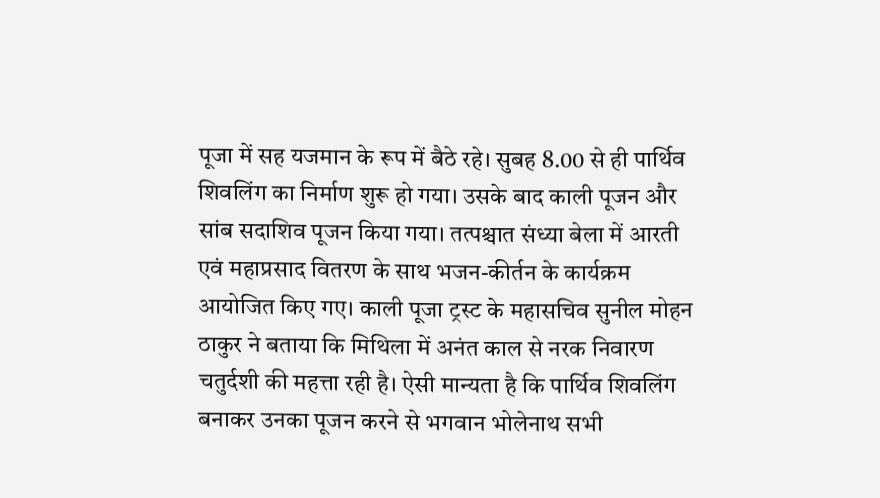पूजा में सह यजमान के रूप में बैठे रहे। सुबह 8.00 से ही पार्थिव शिवलिंग का निर्माण शुरू हो गया। उसके बाद काली पूजन और सांब सदाशिव पूजन किया गया। तत्पश्चात संध्या बेला में आरती एवं महाप्रसाद वितरण के साथ भजन-कीर्तन के कार्यक्रम आयोजित किए गए। काली पूजा ट्रस्ट के महासचिव सुनील मोहन ठाकुर ने बताया कि मिथिला में अनंत काल से नरक निवारण चतुर्दशी की महत्ता रही है। ऐसी मान्यता है कि पार्थिव शिवलिंग बनाकर उनका पूजन करने से भगवान भोलेनाथ सभी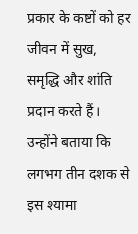प्रकार के कष्टों को हर जीवन में सुख, समृद्धि और शांति प्रदान करते हैं। उन्होंने बताया कि लगभग तीन दशक से इस श्यामा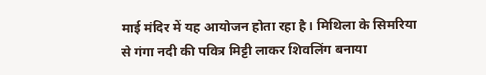माई मंदिर में यह आयोजन होता रहा है। मिथिला के सिमरिया से गंगा नदी की पवित्र मिट्टी लाकर शिवलिंग बनाया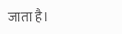जाता है।